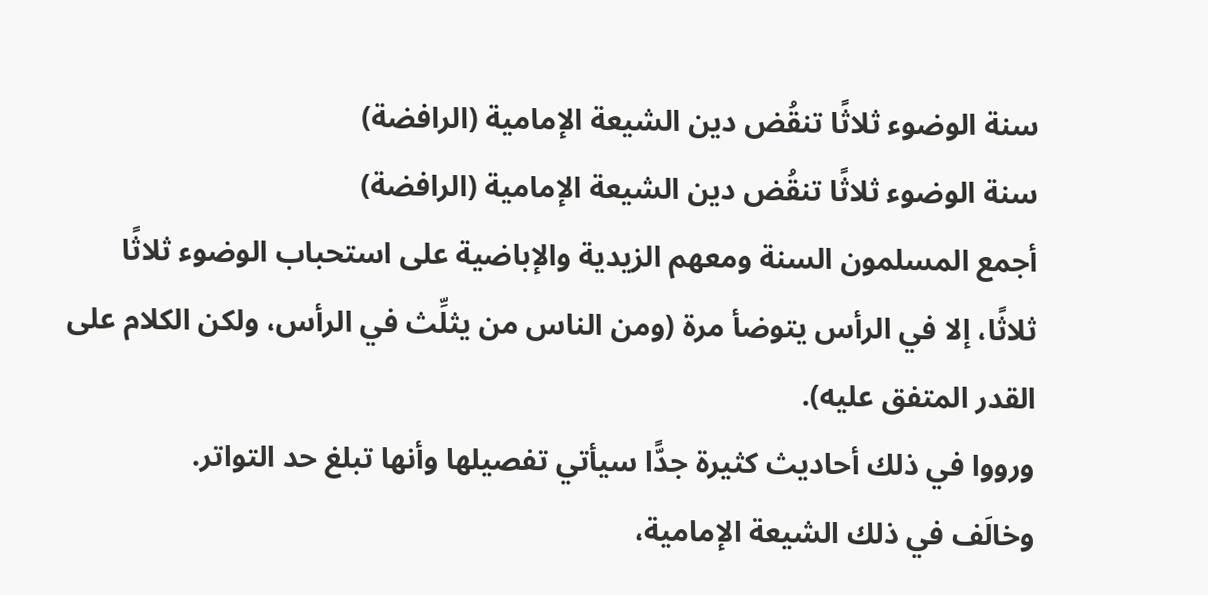سنة الوضوء ثلاثًا تنقُض دين الشيعة الإمامية (الرافضة)
سنة الوضوء ثلاثًا تنقُض دين الشيعة الإمامية (الرافضة)
أجمع المسلمون السنة ومعهم الزيدية والإباضية على استحباب الوضوء ثلاثًا ثلاثًا، إلا في الرأس يتوضأ مرة (ومن الناس من يثلِّث في الرأس، ولكن الكلام على القدر المتفق عليه).
ورووا في ذلك أحاديث كثيرة جدًّا سيأتي تفصيلها وأنها تبلغ حد التواتر.
وخالَف في ذلك الشيعة الإمامية،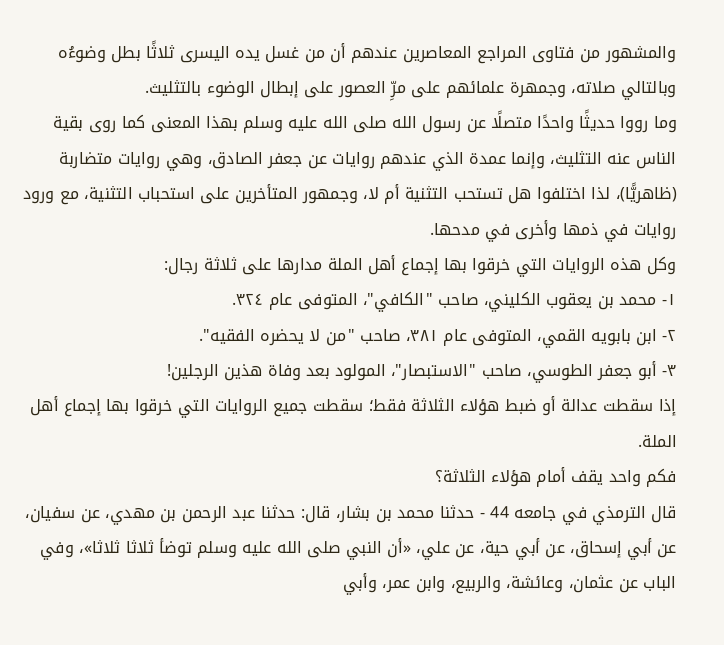والمشهور من فتاوى المراجع المعاصرين عندهم أن من غسل يده اليسرى ثلاثًا بطل وضوءُه وبالتالي صلاته، وجمهرة علمائهم على مرِّ العصور على إبطال الوضوء بالتثليث.
وما رووا حديثًا واحدًا متصلًا عن رسول الله صلى الله عليه وسلم بهذا المعنى كما روى بقية الناس عنه التثليث، وإنما عمدة الذي عندهم روايات عن جعفر الصادق، وهي روايات متضاربة (ظاهريًّا)، لذا اختلفوا هل تستحب التثنية أم لا، وجمهور المتأخرين على استحباب التثنية، مع ورود روايات في ذمها وأخرى في مدحها.
وكل هذه الروايات التي خرقوا بها إجماع أهل الملة مدارها على ثلاثة رجال:
١- محمد بن يعقوب الكليني، صاحب "الكافي"، المتوفى عام ٣٢٤.
٢- ابن بابويه القمي، المتوفى عام ٣٨١، صاحب "من لا يحضره الفقيه".
٣- أبو جعفر الطوسي، صاحب "الاستبصار"، المولود بعد وفاة هذين الرجلين!
إذا سقطت عدالة أو ضبط هؤلاء الثلاثة فقط؛ سقطت جميع الروايات التي خرقوا بها إجماع أهل الملة.
فكم واحد يقف أمام هؤلاء الثلاثة؟
قال الترمذي في جامعه 44 - حدثنا محمد بن بشار، قال: حدثنا عبد الرحمن بن مهدي، عن سفيان، عن أبي إسحاق، عن أبي حية، عن علي، «أن النبي صلى الله عليه وسلم توضأ ثلاثا ثلاثا»، وفي الباب عن عثمان، وعائشة، والربيع، وابن عمر، وأبي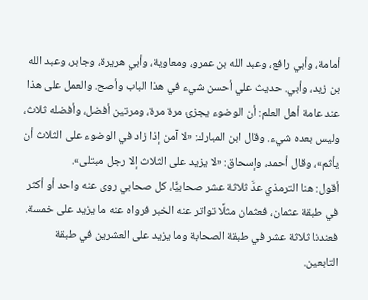أمامة، وأبي رافع، وعبد الله بن عمرو، ومعاوية، وأبي هريرة، وجابر، وعبد الله بن زيد، وأبي. حديث علي أحسن شيء في هذا الباب وأصح. والعمل على هذا عند عامة أهل العلم: أن الوضوء يجزئ مرة مرة، ومرتين أفضل، وأفضله ثلاث، وليس بعده شيء. وقال ابن المبارك: «لا آمن إذا زاد في الوضوء على الثلاث أن يأثم»، وقال أحمد، وإسحاق: «لا يزيد على الثلاث إلا رجل مبتلى».
أقول: هنا الترمذي عدَّ ثلاثة عشر صحابيًّا، كل صحابي روى عنه واحد أو أكثر في طبقة عثمان، فعثمان مثلًا تواتر عنه الخبر فرواه عنه ما يزيد على خمسة.
فعندنا ثلاثة عشر في طبقة الصحابة وما يزيد على العشرين في طبقة التابعين.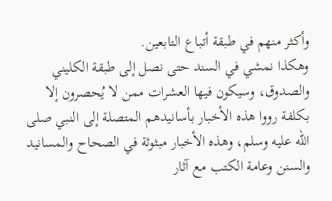وأكثر منهم في طبقة أتباع التابعين.
وهكذا نمشي في السند حتى نصل إلى طبقة الكليني والصدوق، وسيكون فيها العشرات ممن لا يُحصرون إلا بكلفة رووا هذه الأخبار بأسانيدهم المتصلة إلى النبي صلى الله عليه وسلم، وهذه الأخبار مبثوثة في الصحاح والمسانيد والسنن وعامة الكتب مع آثار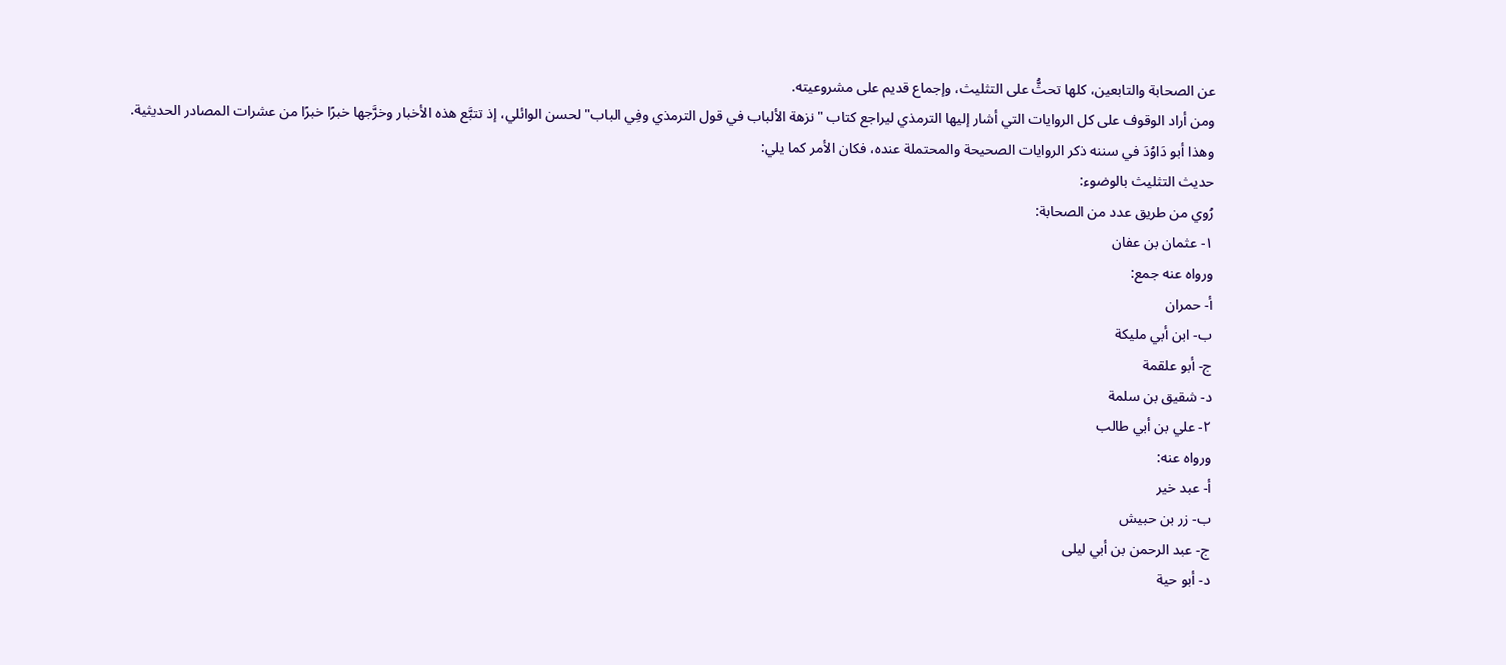عن الصحابة والتابعين، كلها تحثُّ على التثليث، وإجماع قديم على مشروعيته.
ومن أراد الوقوف على كل الروايات التي أشار إليها الترمذي ليراجع كتاب "نزهة الألباب في قول الترمذي وفِي الباب" لحسن الوائلي، إذ تتبَّع هذه الأخبار وخرَّجها خبرًا خبرًا من عشرات المصادر الحديثية.
وهذا أبو دَاوُدَ في سننه ذكر الروايات الصحيحة والمحتملة عنده، فكان الأمر كما يلي:
حديث التثليث بالوضوء:
رُوي من طريق عدد من الصحابة:
١- عثمان بن عفان
ورواه عنه جمع:
أ- حمران
ب- ابن أبي مليكة
ج- أبو علقمة
د- شقيق بن سلمة
٢- علي بن أبي طالب
ورواه عنه:
أ- عبد خير
ب- زر بن حبيش
ج- عبد الرحمن بن أبي ليلى
د- أبو حية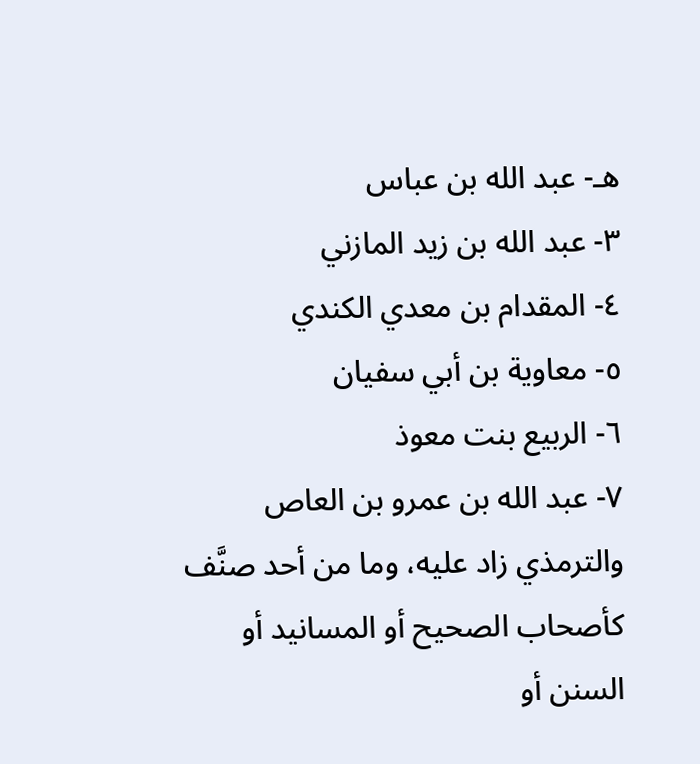هـ- عبد الله بن عباس
٣- عبد الله بن زيد المازني
٤- المقدام بن معدي الكندي
٥- معاوية بن أبي سفيان
٦- الربيع بنت معوذ
٧- عبد الله بن عمرو بن العاص
والترمذي زاد عليه، وما من أحد صنَّف كأصحاب الصحيح أو المسانيد أو السنن أو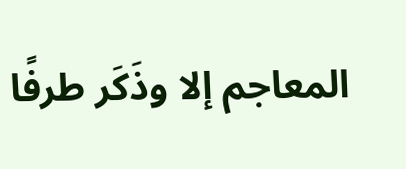المعاجم إلا وذَكَر طرفًا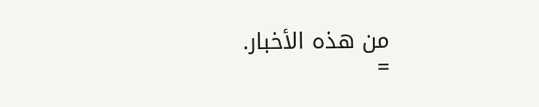من هذه الأخبار.
=